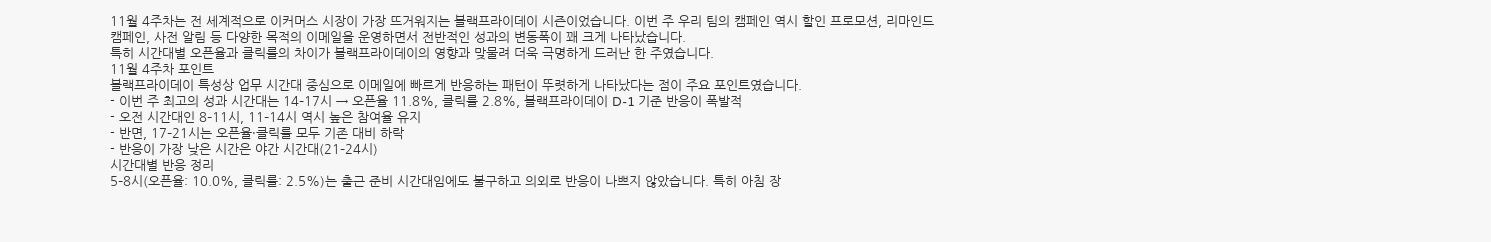11월 4주차는 전 세계적으로 이커머스 시장이 가장 뜨거워지는 블랙프라이데이 시즌이었습니다. 이번 주 우리 팀의 캠페인 역시 할인 프로모션, 리마인드 캠페인, 사전 알림 등 다양한 목적의 이메일을 운영하면서 전반적인 성과의 변동폭이 꽤 크게 나타났습니다.
특히 시간대별 오픈율과 클릭률의 차이가 블랙프라이데이의 영향과 맞물려 더욱 극명하게 드러난 한 주였습니다.
11월 4주차 포인트
블랙프라이데이 특성상 업무 시간대 중심으로 이메일에 빠르게 반응하는 패턴이 뚜렷하게 나타났다는 점이 주요 포인트였습니다.
- 이번 주 최고의 성과 시간대는 14–17시 → 오픈율 11.8%, 클릭률 2.8%, 블랙프라이데이 D-1 기준 반응이 폭발적
- 오전 시간대인 8–11시, 11–14시 역시 높은 참여율 유지
- 반면, 17–21시는 오픈율·클릭률 모두 기존 대비 하락
- 반응이 가장 낮은 시간은 야간 시간대(21–24시)
시간대별 반응 정리
5–8시(오픈율: 10.0%, 클릭률: 2.5%)는 출근 준비 시간대임에도 불구하고 의외로 반응이 나쁘지 않았습니다. 특히 아침 장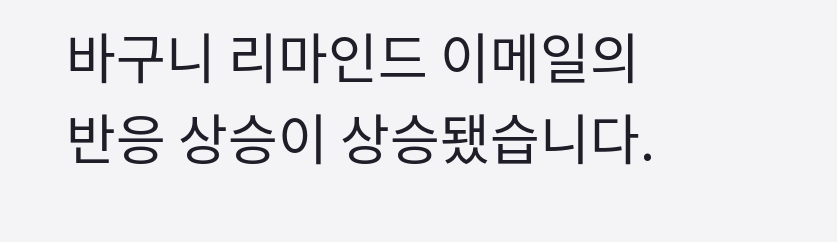바구니 리마인드 이메일의 반응 상승이 상승됐습니다.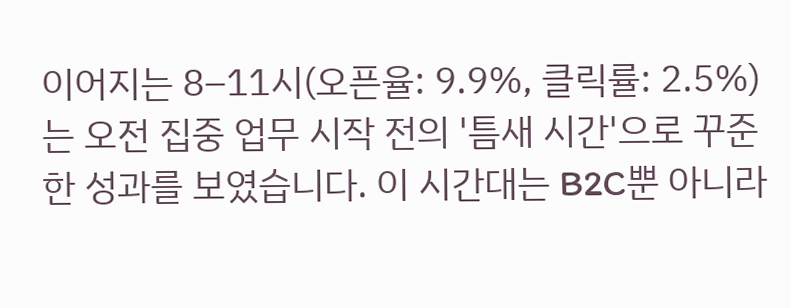이어지는 8–11시(오픈율: 9.9%, 클릭률: 2.5%)는 오전 집중 업무 시작 전의 '틈새 시간'으로 꾸준한 성과를 보였습니다. 이 시간대는 B2C뿐 아니라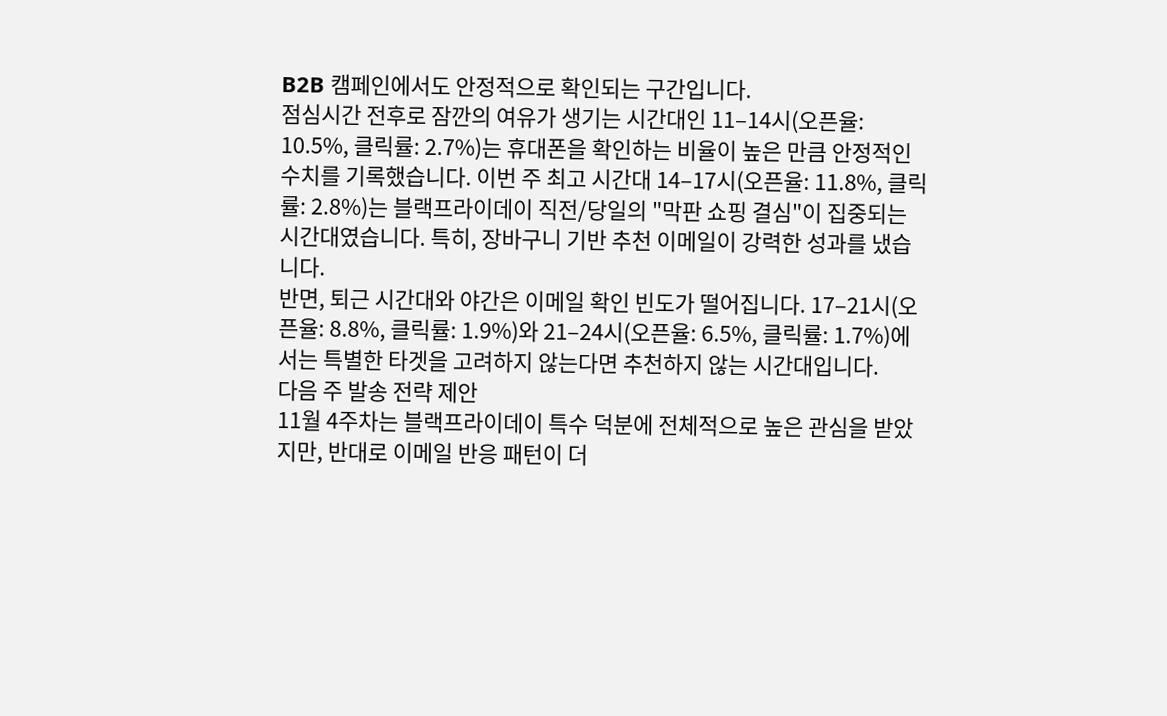B2B 캠페인에서도 안정적으로 확인되는 구간입니다.
점심시간 전후로 잠깐의 여유가 생기는 시간대인 11–14시(오픈율: 10.5%, 클릭률: 2.7%)는 휴대폰을 확인하는 비율이 높은 만큼 안정적인 수치를 기록했습니다. 이번 주 최고 시간대 14–17시(오픈율: 11.8%, 클릭률: 2.8%)는 블랙프라이데이 직전/당일의 "막판 쇼핑 결심"이 집중되는 시간대였습니다. 특히, 장바구니 기반 추천 이메일이 강력한 성과를 냈습니다.
반면, 퇴근 시간대와 야간은 이메일 확인 빈도가 떨어집니다. 17–21시(오픈율: 8.8%, 클릭률: 1.9%)와 21–24시(오픈율: 6.5%, 클릭률: 1.7%)에서는 특별한 타겟을 고려하지 않는다면 추천하지 않는 시간대입니다.
다음 주 발송 전략 제안
11월 4주차는 블랙프라이데이 특수 덕분에 전체적으로 높은 관심을 받았지만, 반대로 이메일 반응 패턴이 더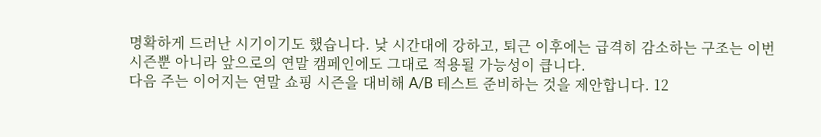명확하게 드러난 시기이기도 했습니다. 낮 시간대에 강하고, 퇴근 이후에는 급격히 감소하는 구조는 이번 시즌뿐 아니라 앞으로의 연말 캠페인에도 그대로 적용될 가능성이 큽니다.
다음 주는 이어지는 연말 쇼핑 시즌을 대비해 A/B 테스트 준비하는 것을 제안합니다. 12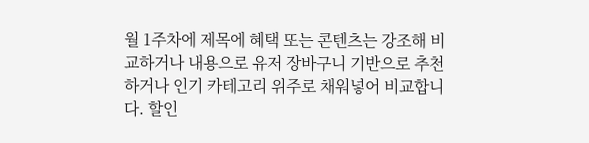월 1주차에 제목에 혜택 또는 콘텐츠는 강조해 비교하거나 내용으로 유저 장바구니 기반으로 추천하거나 인기 카테고리 위주로 채워넣어 비교합니다. 할인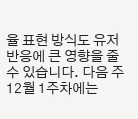율 표현 방식도 유저 반응에 큰 영향을 줄 수 있습니다. 다음 주 12월 1주차에는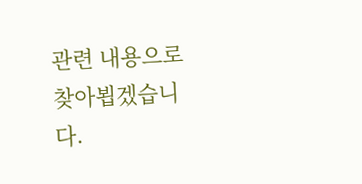관련 내용으로 찾아뵙겠습니다.